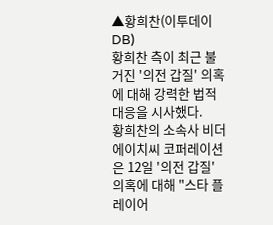▲황희찬(이투데이DB)
황희찬 측이 최근 불거진 '의전 갑질' 의혹에 대해 강력한 법적 대응을 시사했다.
황희찬의 소속사 비더에이치씨 코퍼레이션은 12일 '의전 갑질' 의혹에 대해 "스타 플레이어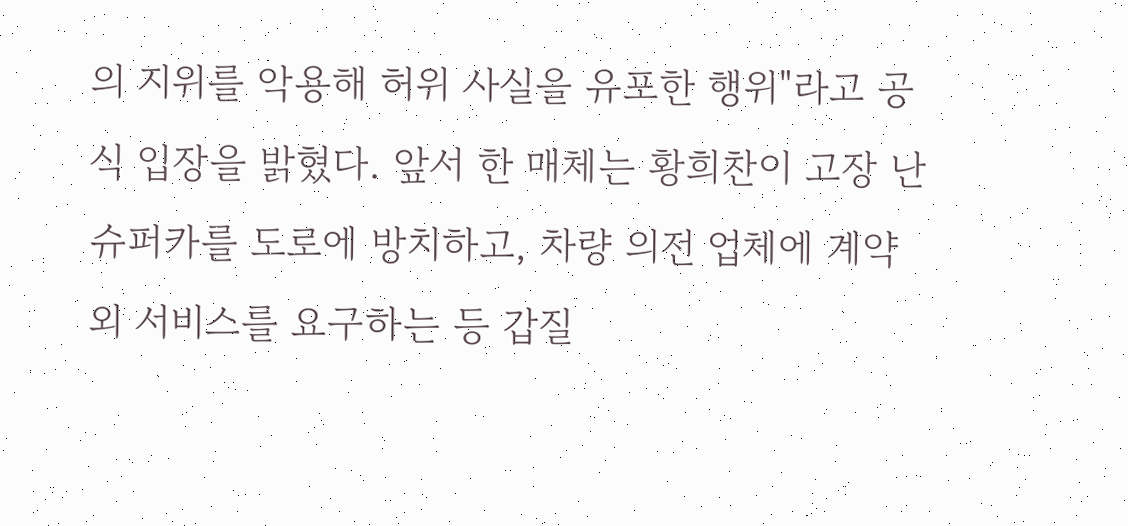의 지위를 악용해 허위 사실을 유포한 행위"라고 공식 입장을 밝혔다. 앞서 한 매체는 황희찬이 고장 난 슈퍼카를 도로에 방치하고, 차량 의전 업체에 계약 외 서비스를 요구하는 등 갑질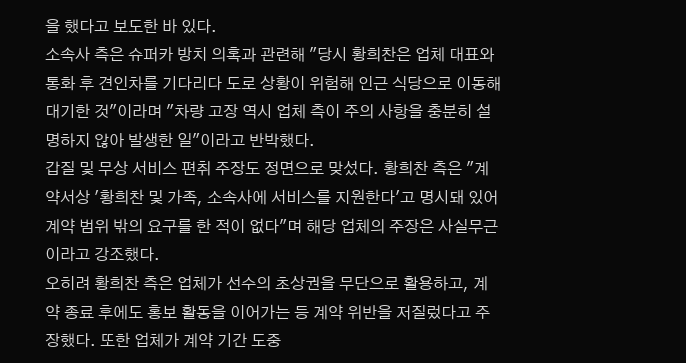을 했다고 보도한 바 있다.
소속사 측은 슈퍼카 방치 의혹과 관련해 "당시 황희찬은 업체 대표와 통화 후 견인차를 기다리다 도로 상황이 위험해 인근 식당으로 이동해 대기한 것"이라며 "차량 고장 역시 업체 측이 주의 사항을 충분히 설명하지 않아 발생한 일"이라고 반박했다.
갑질 및 무상 서비스 편취 주장도 정면으로 맞섰다. 황희찬 측은 "계약서상 '황희찬 및 가족, 소속사에 서비스를 지원한다'고 명시돼 있어 계약 범위 밖의 요구를 한 적이 없다"며 해당 업체의 주장은 사실무근이라고 강조했다.
오히려 황희찬 측은 업체가 선수의 초상권을 무단으로 활용하고, 계약 종료 후에도 홍보 활동을 이어가는 등 계약 위반을 저질렀다고 주장했다. 또한 업체가 계약 기간 도중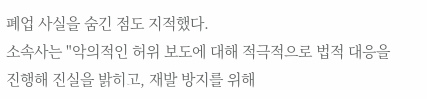폐업 사실을 숨긴 점도 지적했다.
소속사는 "악의적인 허위 보도에 대해 적극적으로 법적 대응을 진행해 진실을 밝히고, 재발 방지를 위해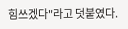힘쓰겠다"라고 덧붙였다.